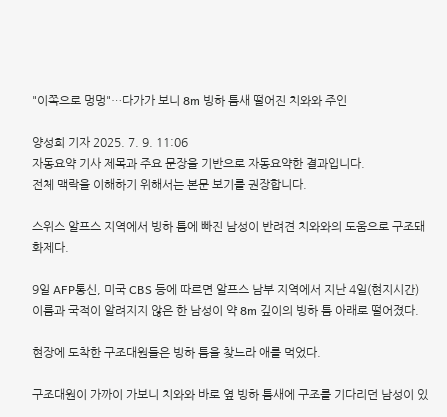"이쪽으로 멍멍"…다가가 보니 8m 빙하 틈새 떨어진 치와와 주인

양성희 기자 2025. 7. 9. 11:06
자동요약 기사 제목과 주요 문장을 기반으로 자동요약한 결과입니다.
전체 맥락을 이해하기 위해서는 본문 보기를 권장합니다.

스위스 알프스 지역에서 빙하 틈에 빠진 남성이 반려견 치와와의 도움으로 구조돼 화제다.

9일 AFP통신, 미국 CBS 등에 따르면 알프스 남부 지역에서 지난 4일(현지시간) 이름과 국적이 알려지지 않은 한 남성이 약 8m 깊이의 빙하 틈 아래로 떨어졌다.

현장에 도착한 구조대원들은 빙하 틈을 찾느라 애를 먹었다.

구조대원이 가까이 가보니 치와와 바로 옆 빙하 틈새에 구조를 기다리던 남성이 있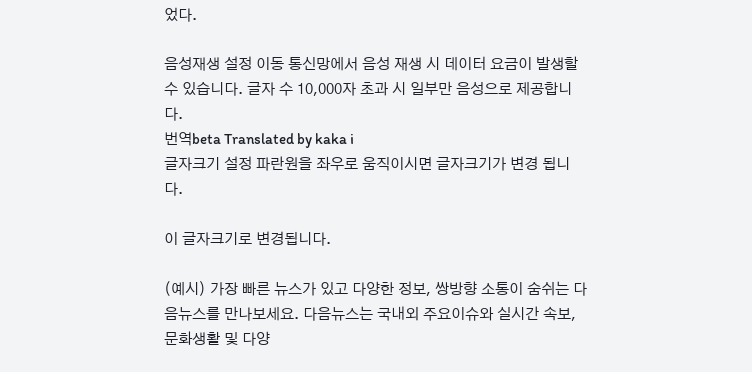었다.

음성재생 설정 이동 통신망에서 음성 재생 시 데이터 요금이 발생할 수 있습니다. 글자 수 10,000자 초과 시 일부만 음성으로 제공합니다.
번역beta Translated by kaka i
글자크기 설정 파란원을 좌우로 움직이시면 글자크기가 변경 됩니다.

이 글자크기로 변경됩니다.

(예시) 가장 빠른 뉴스가 있고 다양한 정보, 쌍방향 소통이 숨쉬는 다음뉴스를 만나보세요. 다음뉴스는 국내외 주요이슈와 실시간 속보, 문화생활 및 다양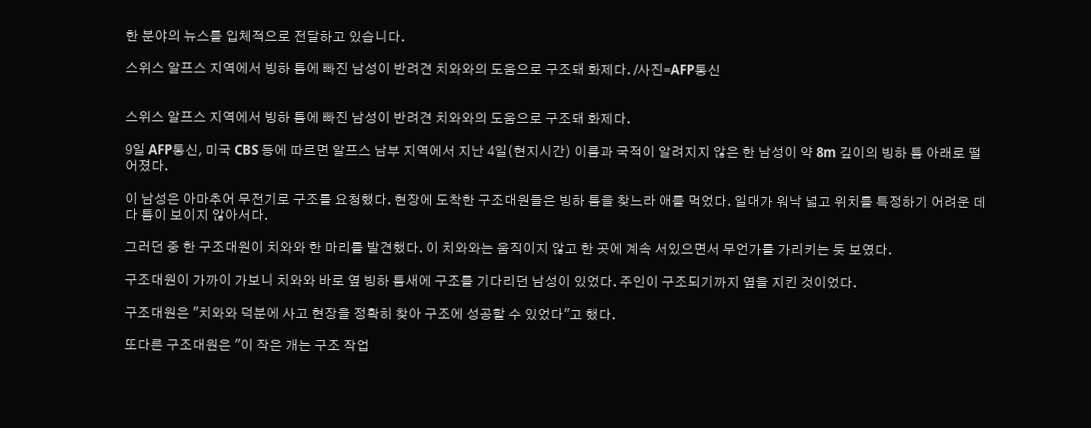한 분야의 뉴스를 입체적으로 전달하고 있습니다.

스위스 알프스 지역에서 빙하 틈에 빠진 남성이 반려견 치와와의 도움으로 구조돼 화제다. /사진=AFP통신


스위스 알프스 지역에서 빙하 틈에 빠진 남성이 반려견 치와와의 도움으로 구조돼 화제다.

9일 AFP통신, 미국 CBS 등에 따르면 알프스 남부 지역에서 지난 4일(현지시간) 이름과 국적이 알려지지 않은 한 남성이 약 8m 깊이의 빙하 틈 아래로 떨어졌다.

이 남성은 아마추어 무전기로 구조를 요청했다. 현장에 도착한 구조대원들은 빙하 틈을 찾느라 애를 먹었다. 일대가 워낙 넓고 위치를 특정하기 어려운 데다 틈이 보이지 않아서다.

그러던 중 한 구조대원이 치와와 한 마리를 발견했다. 이 치와와는 움직이지 않고 한 곳에 계속 서있으면서 무언가를 가리키는 듯 보였다.

구조대원이 가까이 가보니 치와와 바로 옆 빙하 틈새에 구조를 기다리던 남성이 있었다. 주인이 구조되기까지 옆을 지킨 것이었다.

구조대원은 "치와와 덕분에 사고 현장을 정확히 찾아 구조에 성공할 수 있었다"고 했다.

또다른 구조대원은 "이 작은 개는 구조 작업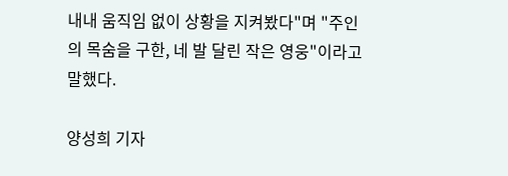내내 움직임 없이 상황을 지켜봤다"며 "주인의 목숨을 구한, 네 발 달린 작은 영웅"이라고 말했다.

양성희 기자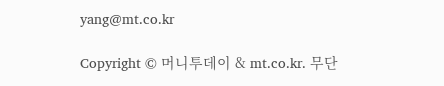yang@mt.co.kr

Copyright © 머니투데이 & mt.co.kr. 무단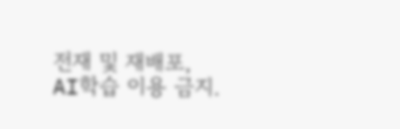전재 및 재배포, AI학습 이용 금지.